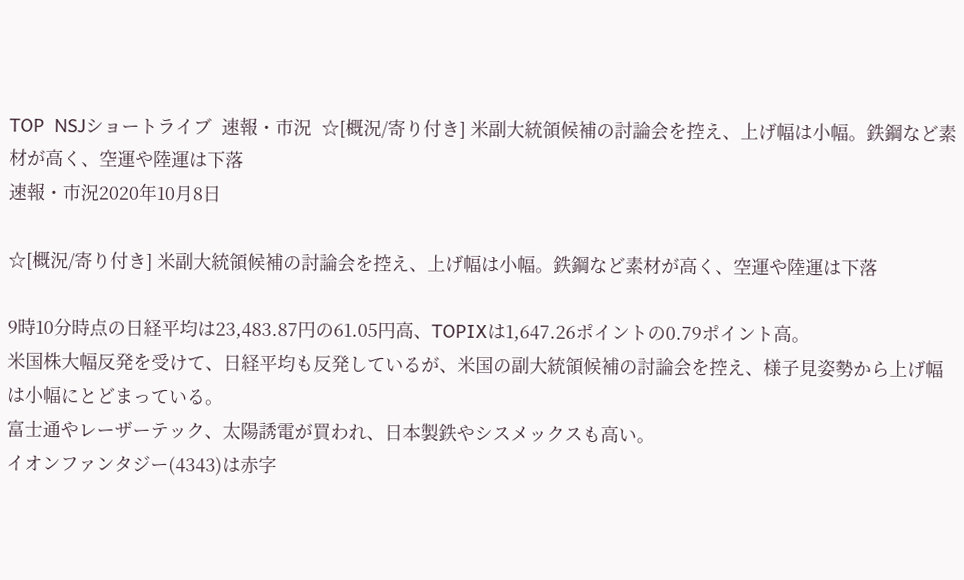TOP  NSJショートライブ  速報・市況  ☆[概況/寄り付き] 米副大統領候補の討論会を控え、上げ幅は小幅。鉄鋼など素材が高く、空運や陸運は下落
速報・市況2020年10月8日

☆[概況/寄り付き] 米副大統領候補の討論会を控え、上げ幅は小幅。鉄鋼など素材が高く、空運や陸運は下落

9時10分時点の日経平均は23,483.87円の61.05円高、TOPIXは1,647.26ポイントの0.79ポイント高。
米国株大幅反発を受けて、日経平均も反発しているが、米国の副大統領候補の討論会を控え、様子見姿勢から上げ幅は小幅にとどまっている。
富士通やレーザーテック、太陽誘電が買われ、日本製鉄やシスメックスも高い。
イオンファンタジー(4343)は赤字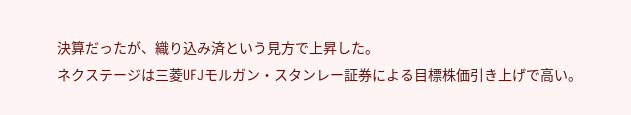決算だったが、織り込み済という見方で上昇した。
ネクステージは三菱UFJモルガン・スタンレー証券による目標株価引き上げで高い。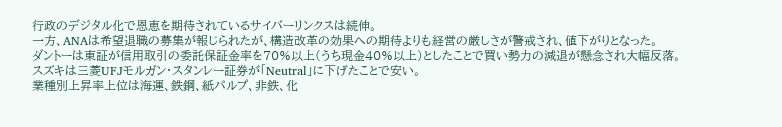行政のデジタル化で恩恵を期待されているサイバーリンクスは続伸。
一方、ANAは希望退職の募集が報じられたが、構造改革の効果への期待よりも経営の厳しさが警戒され、値下がりとなった。
ダントーは東証が信用取引の委託保証金率を70%以上(うち現金40%以上)としたことで買い勢力の減退が懸念され大幅反落。
スズキは三菱UFJモルガン・スタンレー証券が「Neutral」に下げたことで安い。
業種別上昇率上位は海運、鉄鋼、紙パルプ、非鉄、化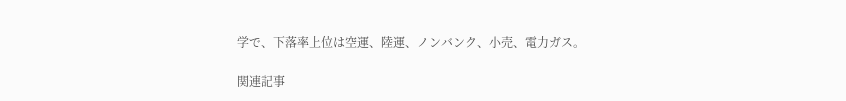学で、下落率上位は空運、陸運、ノンバンク、小売、電力ガス。

関連記事